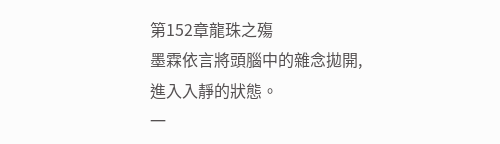第152章龍珠之殤
墨霖依言將頭腦中的雜念拋開,進入入靜的狀態。
一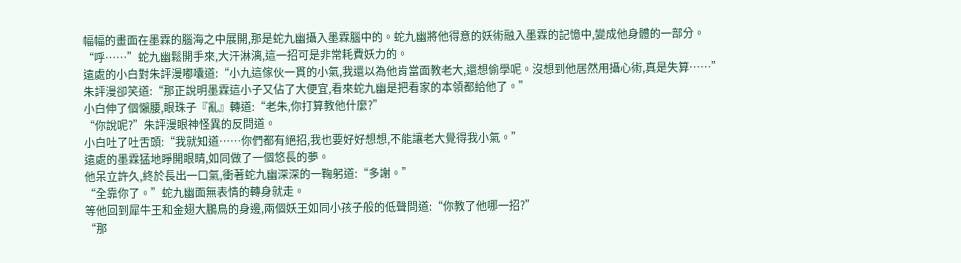幅幅的畫面在墨霖的腦海之中展開,那是蛇九幽攝入墨霖腦中的。蛇九幽將他得意的妖術融入墨霖的記憶中,變成他身體的一部分。
“呼……”蛇九幽鬆開手來,大汗淋漓,這一招可是非常耗費妖力的。
遠處的小白對朱評漫嘟囔道:“小九這傢伙一貫的小氣,我還以為他肯當面教老大,還想偷學呢。沒想到他居然用攝心術,真是失算……”
朱評漫卻笑道:“那正說明墨霖這小子又佔了大便宜,看來蛇九幽是把看家的本領都給他了。”
小白伸了個懶腰,眼珠子『亂』轉道:“老朱,你打算教他什麼?”
“你說呢?”朱評漫眼神怪異的反問道。
小白吐了吐舌頭:“我就知道……你們都有絕招,我也要好好想想,不能讓老大覺得我小氣。”
遠處的墨霖猛地睜開眼睛,如同做了一個悠長的夢。
他呆立許久,終於長出一口氣,衝著蛇九幽深深的一鞠躬道:“多謝。”
“全靠你了。”蛇九幽面無表情的轉身就走。
等他回到犀牛王和金翅大鵬鳥的身邊,兩個妖王如同小孩子般的低聲問道:“你教了他哪一招?”
“那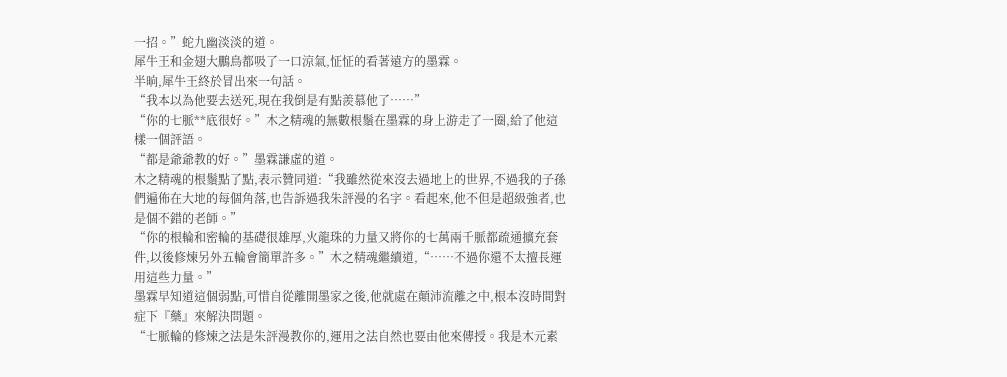一招。”蛇九幽淡淡的道。
犀牛王和金翅大鵬鳥都吸了一口涼氣,怔怔的看著遠方的墨霖。
半晌,犀牛王終於冒出來一句話。
“我本以為他要去送死,現在我倒是有點羨慕他了……”
“你的七脈**底很好。”木之精魂的無數根鬚在墨霖的身上游走了一圈,給了他這樣一個評語。
“都是爺爺教的好。”墨霖謙虛的道。
木之精魂的根鬚點了點,表示贊同道:“我雖然從來沒去過地上的世界,不過我的子孫們遍佈在大地的每個角落,也告訴過我朱評漫的名字。看起來,他不但是超級強者,也是個不錯的老師。”
“你的根輪和密輪的基礎很雄厚,火龍珠的力量又將你的七萬兩千脈都疏通擴充套件,以後修煉另外五輪會簡單許多。”木之精魂繼續道,“……不過你還不太擅長運用這些力量。”
墨霖早知道這個弱點,可惜自從離開墨家之後,他就處在顛沛流離之中,根本沒時間對症下『藥』來解決問題。
“七脈輪的修煉之法是朱評漫教你的,運用之法自然也要由他來傳授。我是木元素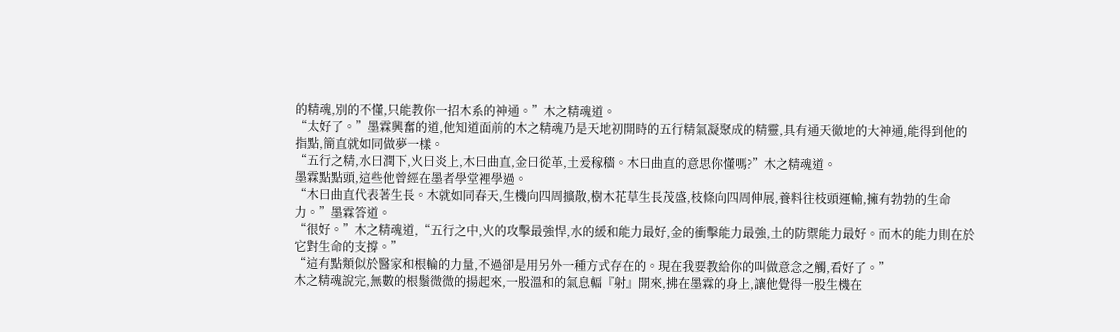的精魂,別的不懂,只能教你一招木系的神通。”木之精魂道。
“太好了。”墨霖興奮的道,他知道面前的木之精魂乃是天地初開時的五行精氣凝聚成的精靈,具有通天徹地的大神通,能得到他的指點,簡直就如同做夢一樣。
“五行之精,水曰潤下,火曰炎上,木曰曲直,金曰從革,土爰稼穡。木曰曲直的意思你懂嗎?”木之精魂道。
墨霖點點頭,這些他曾經在墨者學堂裡學過。
“木曰曲直代表著生長。木就如同春天,生機向四周擴散,樹木花草生長茂盛,枝條向四周伸展,養料往枝頭運輸,擁有勃勃的生命力。”墨霖答道。
“很好。”木之精魂道,“五行之中,火的攻擊最強悍,水的緩和能力最好,金的衝擊能力最強,土的防禦能力最好。而木的能力則在於它對生命的支撐。”
“這有點類似於醫家和根輪的力量,不過卻是用另外一種方式存在的。現在我要教給你的叫做意念之觸,看好了。”
木之精魂說完,無數的根鬚微微的揚起來,一股溫和的氣息輻『射』開來,拂在墨霖的身上,讓他覺得一股生機在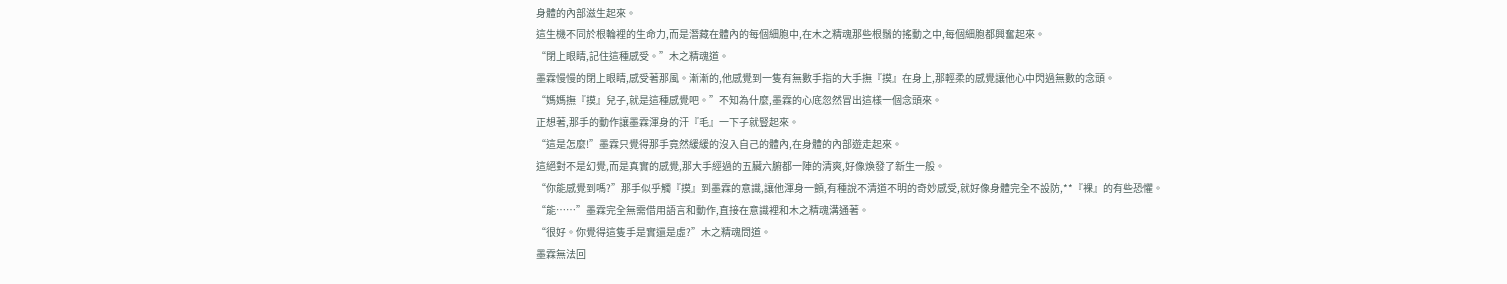身體的內部滋生起來。
這生機不同於根輪裡的生命力,而是潛藏在體內的每個細胞中,在木之精魂那些根鬚的搖動之中,每個細胞都興奮起來。
“閉上眼睛,記住這種感受。”木之精魂道。
墨霖慢慢的閉上眼睛,感受著那風。漸漸的,他感覺到一隻有無數手指的大手撫『摸』在身上,那輕柔的感覺讓他心中閃過無數的念頭。
“媽媽撫『摸』兒子,就是這種感覺吧。”不知為什麼,墨霖的心底忽然冒出這樣一個念頭來。
正想著,那手的動作讓墨霖渾身的汗『毛』一下子就豎起來。
“這是怎麼!”墨霖只覺得那手竟然緩緩的沒入自己的體內,在身體的內部遊走起來。
這絕對不是幻覺,而是真實的感覺,那大手經過的五臟六腑都一陣的清爽,好像煥發了新生一般。
“你能感覺到嗎?”那手似乎觸『摸』到墨霖的意識,讓他渾身一顫,有種說不清道不明的奇妙感受,就好像身體完全不設防,**『裸』的有些恐懼。
“能……”墨霖完全無需借用語言和動作,直接在意識裡和木之精魂溝通著。
“很好。你覺得這隻手是實還是虛?”木之精魂問道。
墨霖無法回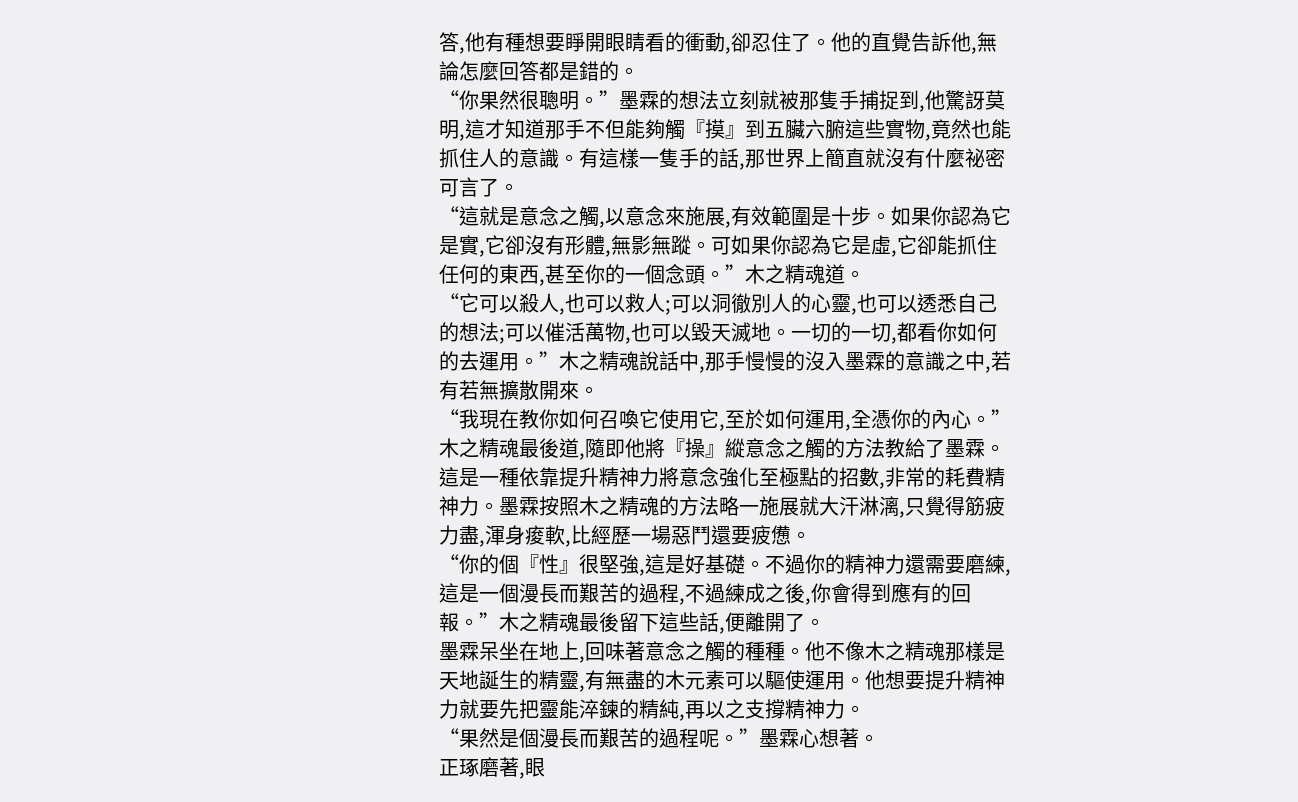答,他有種想要睜開眼睛看的衝動,卻忍住了。他的直覺告訴他,無論怎麼回答都是錯的。
“你果然很聰明。”墨霖的想法立刻就被那隻手捕捉到,他驚訝莫明,這才知道那手不但能夠觸『摸』到五臟六腑這些實物,竟然也能抓住人的意識。有這樣一隻手的話,那世界上簡直就沒有什麼祕密可言了。
“這就是意念之觸,以意念來施展,有效範圍是十步。如果你認為它是實,它卻沒有形體,無影無蹤。可如果你認為它是虛,它卻能抓住任何的東西,甚至你的一個念頭。”木之精魂道。
“它可以殺人,也可以救人;可以洞徹別人的心靈,也可以透悉自己的想法;可以催活萬物,也可以毀天滅地。一切的一切,都看你如何的去運用。”木之精魂說話中,那手慢慢的沒入墨霖的意識之中,若有若無擴散開來。
“我現在教你如何召喚它使用它,至於如何運用,全憑你的內心。”木之精魂最後道,隨即他將『操』縱意念之觸的方法教給了墨霖。
這是一種依靠提升精神力將意念強化至極點的招數,非常的耗費精神力。墨霖按照木之精魂的方法略一施展就大汗淋漓,只覺得筋疲力盡,渾身痠軟,比經歷一場惡鬥還要疲憊。
“你的個『性』很堅強,這是好基礎。不過你的精神力還需要磨練,這是一個漫長而艱苦的過程,不過練成之後,你會得到應有的回報。”木之精魂最後留下這些話,便離開了。
墨霖呆坐在地上,回味著意念之觸的種種。他不像木之精魂那樣是天地誕生的精靈,有無盡的木元素可以驅使運用。他想要提升精神力就要先把靈能淬鍊的精純,再以之支撐精神力。
“果然是個漫長而艱苦的過程呢。”墨霖心想著。
正琢磨著,眼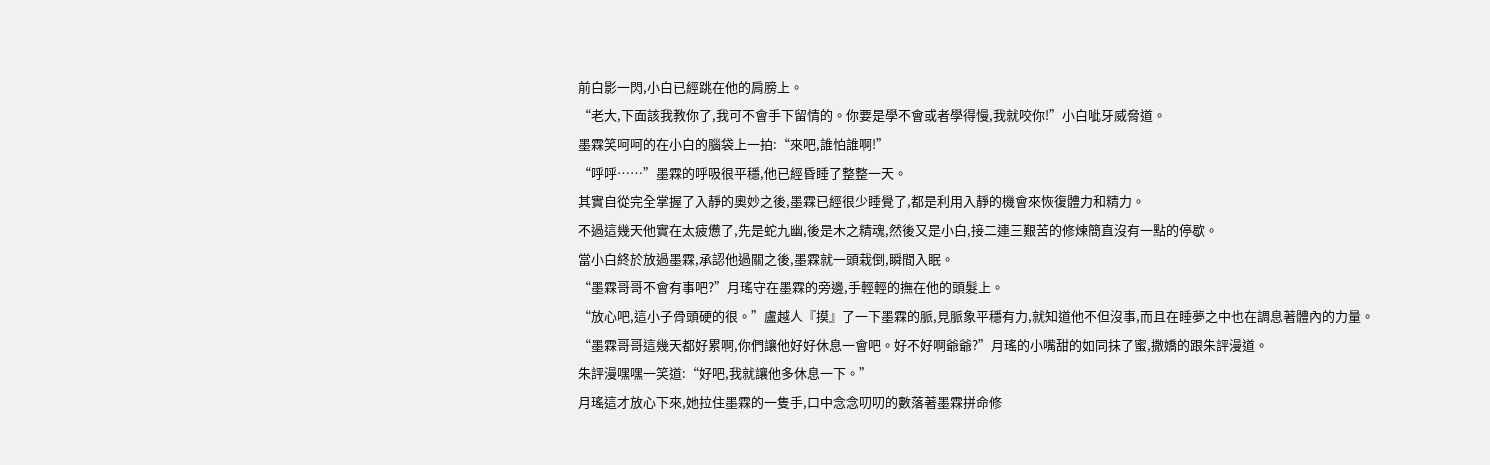前白影一閃,小白已經跳在他的肩膀上。
“老大,下面該我教你了,我可不會手下留情的。你要是學不會或者學得慢,我就咬你!”小白呲牙威脅道。
墨霖笑呵呵的在小白的腦袋上一拍:“來吧,誰怕誰啊!”
“呼呼……”墨霖的呼吸很平穩,他已經昏睡了整整一天。
其實自從完全掌握了入靜的奧妙之後,墨霖已經很少睡覺了,都是利用入靜的機會來恢復體力和精力。
不過這幾天他實在太疲憊了,先是蛇九幽,後是木之精魂,然後又是小白,接二連三艱苦的修煉簡直沒有一點的停歇。
當小白終於放過墨霖,承認他過關之後,墨霖就一頭栽倒,瞬間入眠。
“墨霖哥哥不會有事吧?”月瑤守在墨霖的旁邊,手輕輕的撫在他的頭髮上。
“放心吧,這小子骨頭硬的很。”盧越人『摸』了一下墨霖的脈,見脈象平穩有力,就知道他不但沒事,而且在睡夢之中也在調息著體內的力量。
“墨霖哥哥這幾天都好累啊,你們讓他好好休息一會吧。好不好啊爺爺?”月瑤的小嘴甜的如同抹了蜜,撒嬌的跟朱評漫道。
朱評漫嘿嘿一笑道:“好吧,我就讓他多休息一下。”
月瑤這才放心下來,她拉住墨霖的一隻手,口中念念叨叨的數落著墨霖拼命修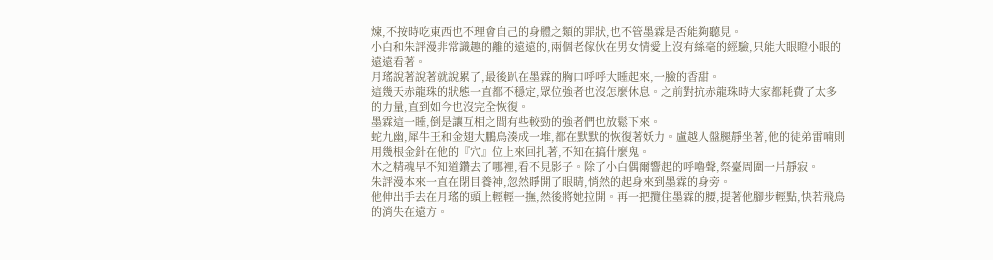煉,不按時吃東西也不理會自己的身體之類的罪狀,也不管墨霖是否能夠聽見。
小白和朱評漫非常識趣的離的遠遠的,兩個老傢伙在男女情愛上沒有絲毫的經驗,只能大眼瞪小眼的遠遠看著。
月瑤說著說著就說累了,最後趴在墨霖的胸口呼呼大睡起來,一臉的香甜。
這幾天赤龍珠的狀態一直都不穩定,眾位強者也沒怎麼休息。之前對抗赤龍珠時大家都耗費了太多的力量,直到如今也沒完全恢復。
墨霖這一睡,倒是讓互相之間有些較勁的強者們也放鬆下來。
蛇九幽,犀牛王和金翅大鵬鳥湊成一堆,都在默默的恢復著妖力。盧越人盤腿靜坐著,他的徒弟雷喃則用幾根金針在他的『穴』位上來回扎著,不知在搞什麼鬼。
木之精魂早不知道鑽去了哪裡,看不見影子。除了小白偶爾響起的呼嚕聲,祭臺周圍一片靜寂。
朱評漫本來一直在閉目養神,忽然睜開了眼睛,悄然的起身來到墨霖的身旁。
他伸出手去在月瑤的頭上輕輕一撫,然後將她拉開。再一把攬住墨霖的腰,提著他腳步輕點,快若飛鳥的消失在遠方。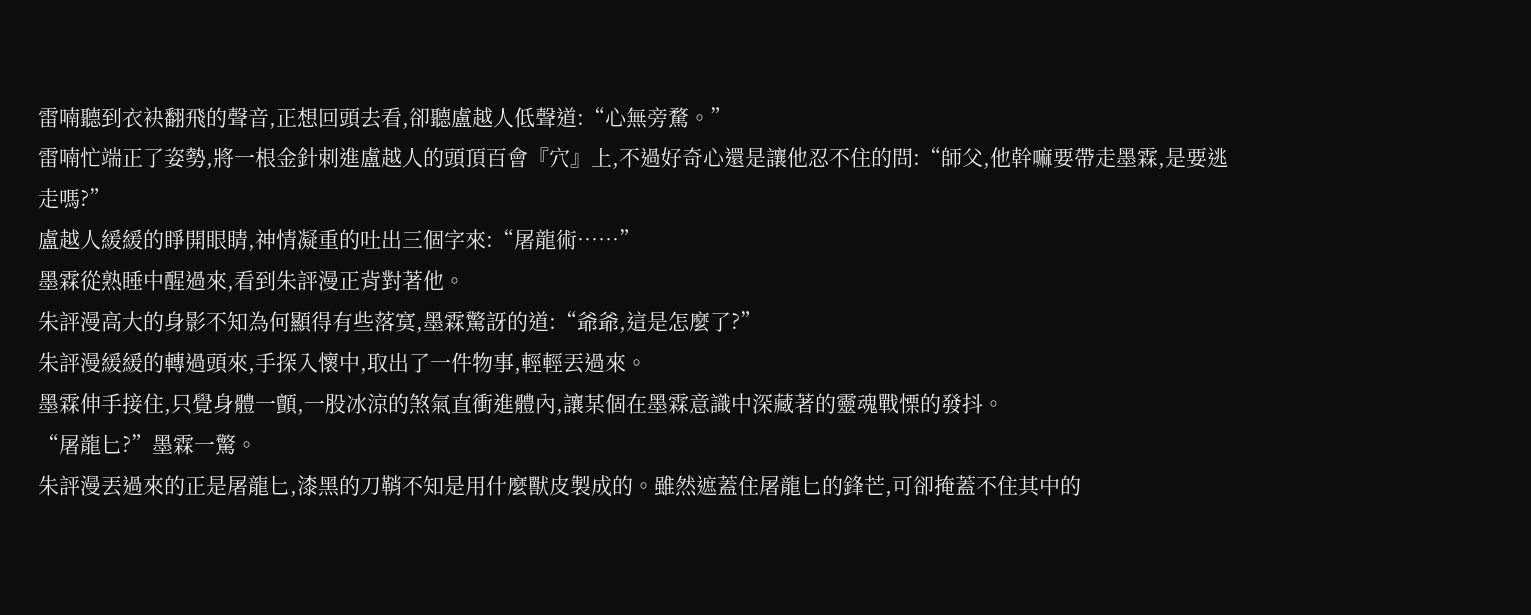雷喃聽到衣袂翻飛的聲音,正想回頭去看,卻聽盧越人低聲道:“心無旁騖。”
雷喃忙端正了姿勢,將一根金針刺進盧越人的頭頂百會『穴』上,不過好奇心還是讓他忍不住的問:“師父,他幹嘛要帶走墨霖,是要逃走嗎?”
盧越人緩緩的睜開眼睛,神情凝重的吐出三個字來:“屠龍術……”
墨霖從熟睡中醒過來,看到朱評漫正背對著他。
朱評漫高大的身影不知為何顯得有些落寞,墨霖驚訝的道:“爺爺,這是怎麼了?”
朱評漫緩緩的轉過頭來,手探入懷中,取出了一件物事,輕輕丟過來。
墨霖伸手接住,只覺身體一顫,一股冰涼的煞氣直衝進體內,讓某個在墨霖意識中深藏著的靈魂戰慄的發抖。
“屠龍匕?”墨霖一驚。
朱評漫丟過來的正是屠龍匕,漆黑的刀鞘不知是用什麼獸皮製成的。雖然遮蓋住屠龍匕的鋒芒,可卻掩蓋不住其中的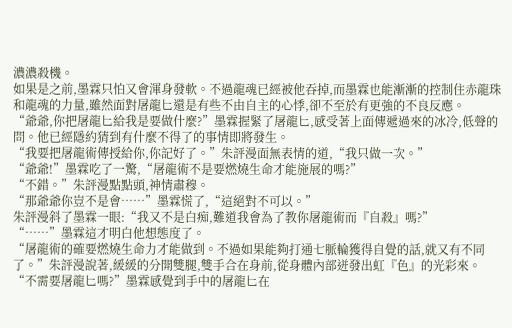濃濃殺機。
如果是之前,墨霖只怕又會渾身發軟。不過龍魂已經被他吞掉,而墨霖也能漸漸的控制住赤龍珠和龍魂的力量,雖然面對屠龍匕還是有些不由自主的心悸,卻不至於有更強的不良反應。
“爺爺,你把屠龍匕給我是要做什麼?”墨霖握緊了屠龍匕,感受著上面傳遞過來的冰冷,低聲的問。他已經隱約猜到有什麼不得了的事情即將發生。
“我要把屠龍術傳授給你,你記好了。”朱評漫面無表情的道,“我只做一次。”
“爺爺!”墨霖吃了一驚,“屠龍術不是要燃燒生命才能施展的嗎?”
“不錯。”朱評漫點點頭,神情肅穆。
“那爺爺你豈不是會……”墨霖慌了,“這絕對不可以。”
朱評漫斜了墨霖一眼:“我又不是白痴,難道我會為了教你屠龍術而『自殺』嗎?”
“……”墨霖這才明白他想態度了。
“屠龍術的確要燃燒生命力才能做到。不過如果能夠打通七脈輪獲得自覺的話,就又有不同了。”朱評漫說著,緩緩的分開雙腿,雙手合在身前,從身體內部迸發出虹『色』的光彩來。
“不需要屠龍匕嗎?”墨霖感覺到手中的屠龍匕在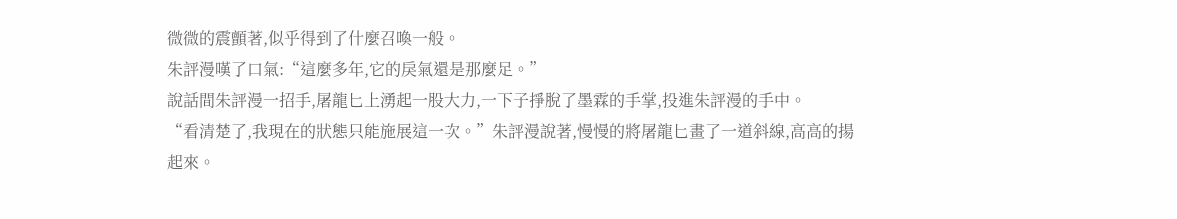微微的震顫著,似乎得到了什麼召喚一般。
朱評漫嘆了口氣:“這麼多年,它的戾氣還是那麼足。”
說話間朱評漫一招手,屠龍匕上湧起一股大力,一下子掙脫了墨霖的手掌,投進朱評漫的手中。
“看清楚了,我現在的狀態只能施展這一次。”朱評漫說著,慢慢的將屠龍匕畫了一道斜線,高高的揚起來。